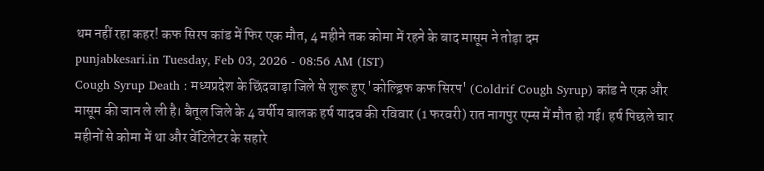थम नहीं रहा कहर! कफ सिरप कांड में फिर एक मौत, 4 महीने तक कोमा में रहने के बाद मासूम ने तोड़ा दम
punjabkesari.in Tuesday, Feb 03, 2026 - 08:56 AM (IST)
Cough Syrup Death : मध्यप्रदेश के छिंदवाड़ा जिले से शुरू हुए 'कोल्ड्रिफ कफ सिरप' (Coldrif Cough Syrup) कांड ने एक और मासूम की जान ले ली है। बैतूल जिले के 4 वर्षीय बालक हर्ष यादव की रविवार (1 फरवरी) रात नागपुर एम्स में मौत हो गई। हर्ष पिछले चार महीनों से कोमा में था और वेंटिलेटर के सहारे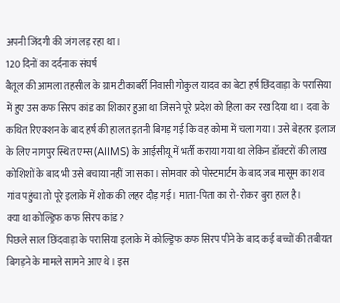अपनी जिंदगी की जंग लड़ रहा था।
120 दिनों का दर्दनाक संघर्ष
बैतूल की आमला तहसील के ग्राम टीकाबर्री निवासी गोकुल यादव का बेटा हर्ष छिंदवाड़ा के परासिया में हुए उस कफ सिरप कांड का शिकार हुआ था जिसने पूरे प्रदेश को हिला कर रख दिया था। दवा के कथित रिएक्शन के बाद हर्ष की हालत इतनी बिगड़ गई कि वह कोमा में चला गया। उसे बेहतर इलाज के लिए नागपुर स्थित एम्स (AIIMS) के आईसीयू में भर्ती कराया गया था लेकिन डॉक्टरों की लाख कोशिशों के बाद भी उसे बचाया नहीं जा सका। सोमवार को पोस्टमार्टम के बाद जब मासूम का शव गांव पहुंचा तो पूरे इलाके में शोक की लहर दौड़ गई। माता-पिता का रो-रोकर बुरा हाल है।
क्या था कोल्ड्रिफ कफ सिरप कांड?
पिछले साल छिंदवाड़ा के परासिया इलाके में कोल्ड्रिफ कफ सिरप पीने के बाद कई बच्चों की तबीयत बिगड़ने के मामले सामने आए थे। इस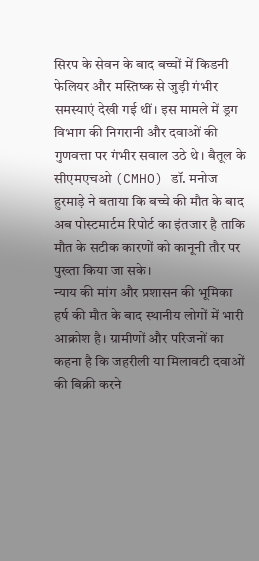सिरप के सेवन के बाद बच्चों में किडनी फेलियर और मस्तिष्क से जुड़ी गंभीर समस्याएं देखी गई थीं। इस मामले में ड्रग विभाग की निगरानी और दवाओं की गुणवत्ता पर गंभीर सवाल उठे थे। बैतूल के सीएमएचओ (CMHO) डॉ. मनोज हुरमाड़े ने बताया कि बच्चे की मौत के बाद अब पोस्टमार्टम रिपोर्ट का इंतजार है ताकि मौत के सटीक कारणों को कानूनी तौर पर पुख्ता किया जा सके।
न्याय की मांग और प्रशासन की भूमिका
हर्ष की मौत के बाद स्थानीय लोगों में भारी आक्रोश है। ग्रामीणों और परिजनों का कहना है कि जहरीली या मिलावटी दवाओं की बिक्री करने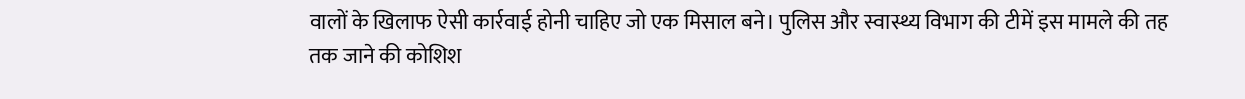वालों के खिलाफ ऐसी कार्रवाई होनी चाहिए जो एक मिसाल बने। पुलिस और स्वास्थ्य विभाग की टीमें इस मामले की तह तक जाने की कोशिश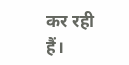कर रही हैं।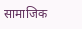सामाजिक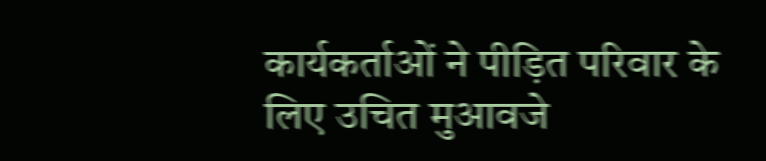कार्यकर्ताओं ने पीड़ित परिवार के लिए उचित मुआवजे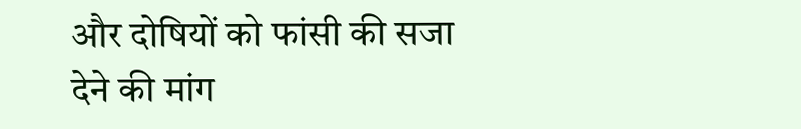और दोषियों को फांसी की सजा देने की मांग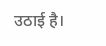उठाई है।